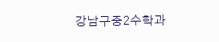강남구중2수학과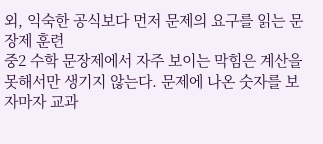외, 익숙한 공식보다 먼저 문제의 요구를 읽는 문장제 훈련
중2 수학 문장제에서 자주 보이는 막힘은 계산을 못해서만 생기지 않는다. 문제에 나온 숫자를 보자마자 교과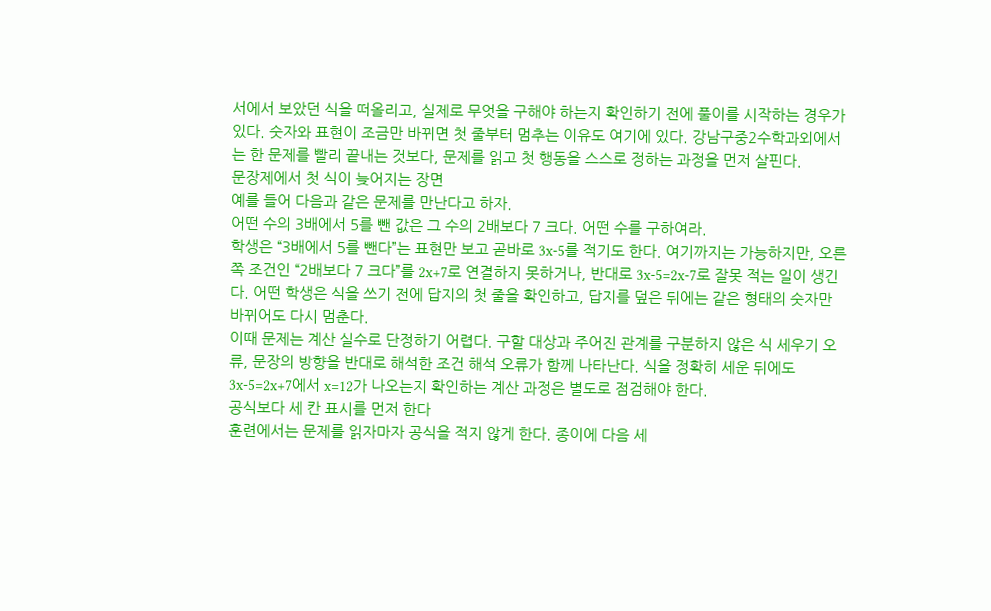서에서 보았던 식을 떠올리고, 실제로 무엇을 구해야 하는지 확인하기 전에 풀이를 시작하는 경우가 있다. 숫자와 표현이 조금만 바뀌면 첫 줄부터 멈추는 이유도 여기에 있다. 강남구중2수학과외에서는 한 문제를 빨리 끝내는 것보다, 문제를 읽고 첫 행동을 스스로 정하는 과정을 먼저 살핀다.
문장제에서 첫 식이 늦어지는 장면
예를 들어 다음과 같은 문제를 만난다고 하자.
어떤 수의 3배에서 5를 뺀 값은 그 수의 2배보다 7 크다. 어떤 수를 구하여라.
학생은 “3배에서 5를 뺀다”는 표현만 보고 곧바로 3x-5를 적기도 한다. 여기까지는 가능하지만, 오른쪽 조건인 “2배보다 7 크다”를 2x+7로 연결하지 못하거나, 반대로 3x-5=2x-7로 잘못 적는 일이 생긴다. 어떤 학생은 식을 쓰기 전에 답지의 첫 줄을 확인하고, 답지를 덮은 뒤에는 같은 형태의 숫자만 바뀌어도 다시 멈춘다.
이때 문제는 계산 실수로 단정하기 어렵다. 구할 대상과 주어진 관계를 구분하지 않은 식 세우기 오류, 문장의 방향을 반대로 해석한 조건 해석 오류가 함께 나타난다. 식을 정확히 세운 뒤에도 3x-5=2x+7에서 x=12가 나오는지 확인하는 계산 과정은 별도로 점검해야 한다.
공식보다 세 칸 표시를 먼저 한다
훈련에서는 문제를 읽자마자 공식을 적지 않게 한다. 종이에 다음 세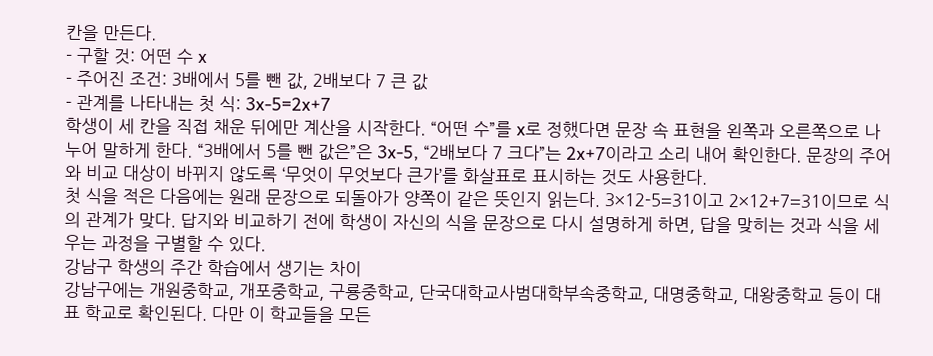칸을 만든다.
- 구할 것: 어떤 수 x
- 주어진 조건: 3배에서 5를 뺀 값, 2배보다 7 큰 값
- 관계를 나타내는 첫 식: 3x-5=2x+7
학생이 세 칸을 직접 채운 뒤에만 계산을 시작한다. “어떤 수”를 x로 정했다면 문장 속 표현을 왼쪽과 오른쪽으로 나누어 말하게 한다. “3배에서 5를 뺀 값은”은 3x-5, “2배보다 7 크다”는 2x+7이라고 소리 내어 확인한다. 문장의 주어와 비교 대상이 바뀌지 않도록 ‘무엇이 무엇보다 큰가’를 화살표로 표시하는 것도 사용한다.
첫 식을 적은 다음에는 원래 문장으로 되돌아가 양쪽이 같은 뜻인지 읽는다. 3×12-5=31이고 2×12+7=31이므로 식의 관계가 맞다. 답지와 비교하기 전에 학생이 자신의 식을 문장으로 다시 설명하게 하면, 답을 맞히는 것과 식을 세우는 과정을 구별할 수 있다.
강남구 학생의 주간 학습에서 생기는 차이
강남구에는 개원중학교, 개포중학교, 구룡중학교, 단국대학교사범대학부속중학교, 대명중학교, 대왕중학교 등이 대표 학교로 확인된다. 다만 이 학교들을 모든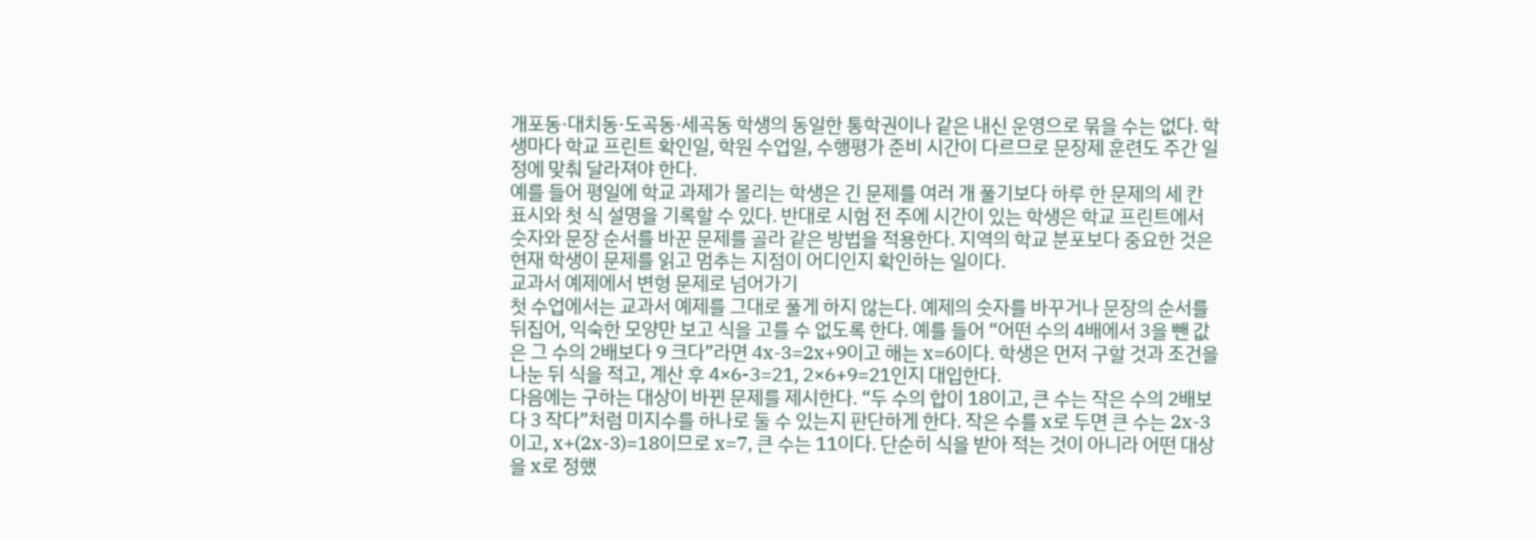개포동·대치동·도곡동·세곡동 학생의 동일한 통학권이나 같은 내신 운영으로 묶을 수는 없다. 학생마다 학교 프린트 확인일, 학원 수업일, 수행평가 준비 시간이 다르므로 문장제 훈련도 주간 일정에 맞춰 달라져야 한다.
예를 들어 평일에 학교 과제가 몰리는 학생은 긴 문제를 여러 개 풀기보다 하루 한 문제의 세 칸 표시와 첫 식 설명을 기록할 수 있다. 반대로 시험 전 주에 시간이 있는 학생은 학교 프린트에서 숫자와 문장 순서를 바꾼 문제를 골라 같은 방법을 적용한다. 지역의 학교 분포보다 중요한 것은 현재 학생이 문제를 읽고 멈추는 지점이 어디인지 확인하는 일이다.
교과서 예제에서 변형 문제로 넘어가기
첫 수업에서는 교과서 예제를 그대로 풀게 하지 않는다. 예제의 숫자를 바꾸거나 문장의 순서를 뒤집어, 익숙한 모양만 보고 식을 고를 수 없도록 한다. 예를 들어 “어떤 수의 4배에서 3을 뺀 값은 그 수의 2배보다 9 크다”라면 4x-3=2x+9이고 해는 x=6이다. 학생은 먼저 구할 것과 조건을 나눈 뒤 식을 적고, 계산 후 4×6-3=21, 2×6+9=21인지 대입한다.
다음에는 구하는 대상이 바뀐 문제를 제시한다. “두 수의 합이 18이고, 큰 수는 작은 수의 2배보다 3 작다”처럼 미지수를 하나로 둘 수 있는지 판단하게 한다. 작은 수를 x로 두면 큰 수는 2x-3이고, x+(2x-3)=18이므로 x=7, 큰 수는 11이다. 단순히 식을 받아 적는 것이 아니라 어떤 대상을 x로 정했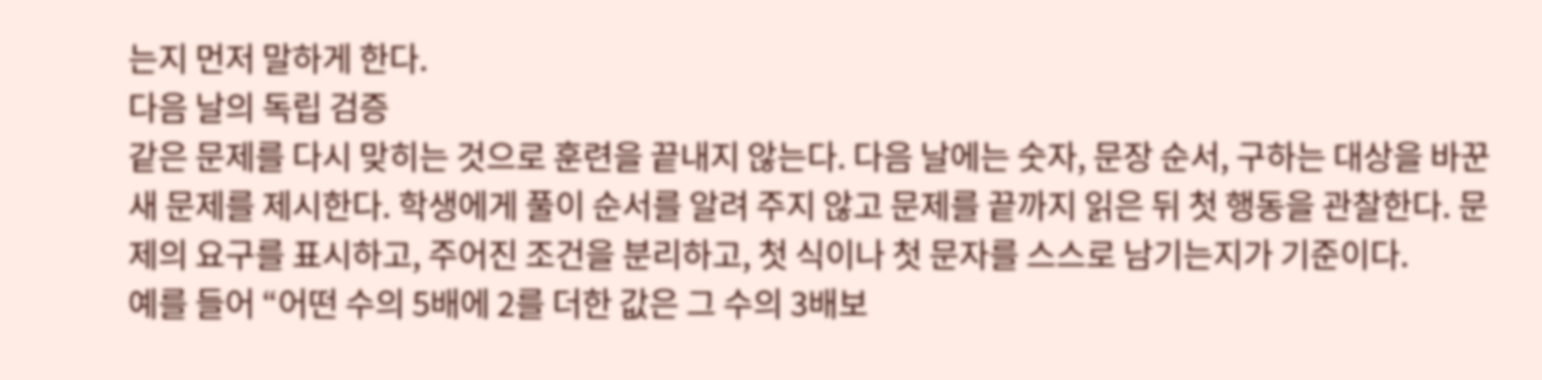는지 먼저 말하게 한다.
다음 날의 독립 검증
같은 문제를 다시 맞히는 것으로 훈련을 끝내지 않는다. 다음 날에는 숫자, 문장 순서, 구하는 대상을 바꾼 새 문제를 제시한다. 학생에게 풀이 순서를 알려 주지 않고 문제를 끝까지 읽은 뒤 첫 행동을 관찰한다. 문제의 요구를 표시하고, 주어진 조건을 분리하고, 첫 식이나 첫 문자를 스스로 남기는지가 기준이다.
예를 들어 “어떤 수의 5배에 2를 더한 값은 그 수의 3배보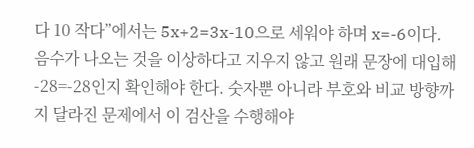다 10 작다”에서는 5x+2=3x-10으로 세워야 하며 x=-6이다. 음수가 나오는 것을 이상하다고 지우지 않고 원래 문장에 대입해 -28=-28인지 확인해야 한다. 숫자뿐 아니라 부호와 비교 방향까지 달라진 문제에서 이 검산을 수행해야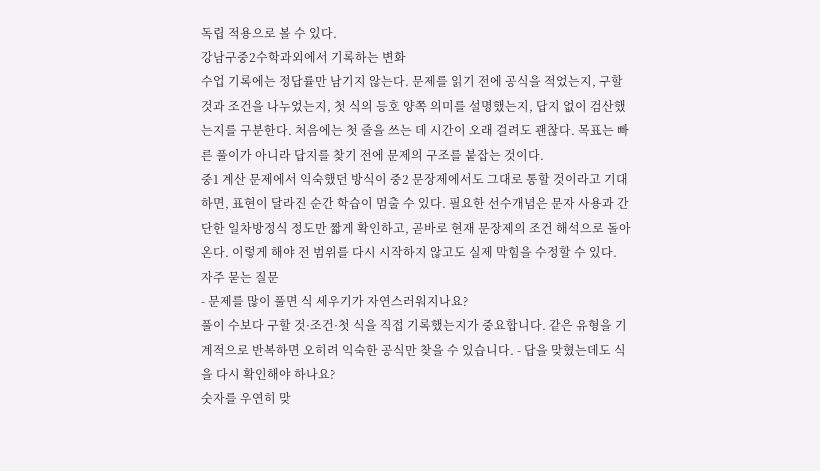독립 적용으로 볼 수 있다.
강남구중2수학과외에서 기록하는 변화
수업 기록에는 정답률만 남기지 않는다. 문제를 읽기 전에 공식을 적었는지, 구할 것과 조건을 나누었는지, 첫 식의 등호 양쪽 의미를 설명했는지, 답지 없이 검산했는지를 구분한다. 처음에는 첫 줄을 쓰는 데 시간이 오래 걸려도 괜찮다. 목표는 빠른 풀이가 아니라 답지를 찾기 전에 문제의 구조를 붙잡는 것이다.
중1 계산 문제에서 익숙했던 방식이 중2 문장제에서도 그대로 통할 것이라고 기대하면, 표현이 달라진 순간 학습이 멈출 수 있다. 필요한 선수개념은 문자 사용과 간단한 일차방정식 정도만 짧게 확인하고, 곧바로 현재 문장제의 조건 해석으로 돌아온다. 이렇게 해야 전 범위를 다시 시작하지 않고도 실제 막힘을 수정할 수 있다.
자주 묻는 질문
- 문제를 많이 풀면 식 세우기가 자연스러워지나요?
풀이 수보다 구할 것·조건·첫 식을 직접 기록했는지가 중요합니다. 같은 유형을 기계적으로 반복하면 오히려 익숙한 공식만 찾을 수 있습니다. - 답을 맞혔는데도 식을 다시 확인해야 하나요?
숫자를 우연히 맞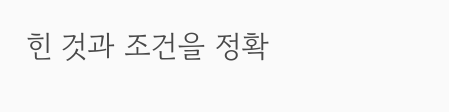힌 것과 조건을 정확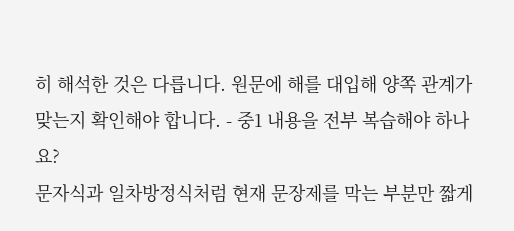히 해석한 것은 다릅니다. 원문에 해를 대입해 양쪽 관계가 맞는지 확인해야 합니다. - 중1 내용을 전부 복습해야 하나요?
문자식과 일차방정식처럼 현재 문장제를 막는 부분만 짧게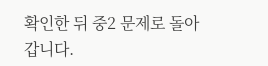확인한 뒤 중2 문제로 돌아갑니다.